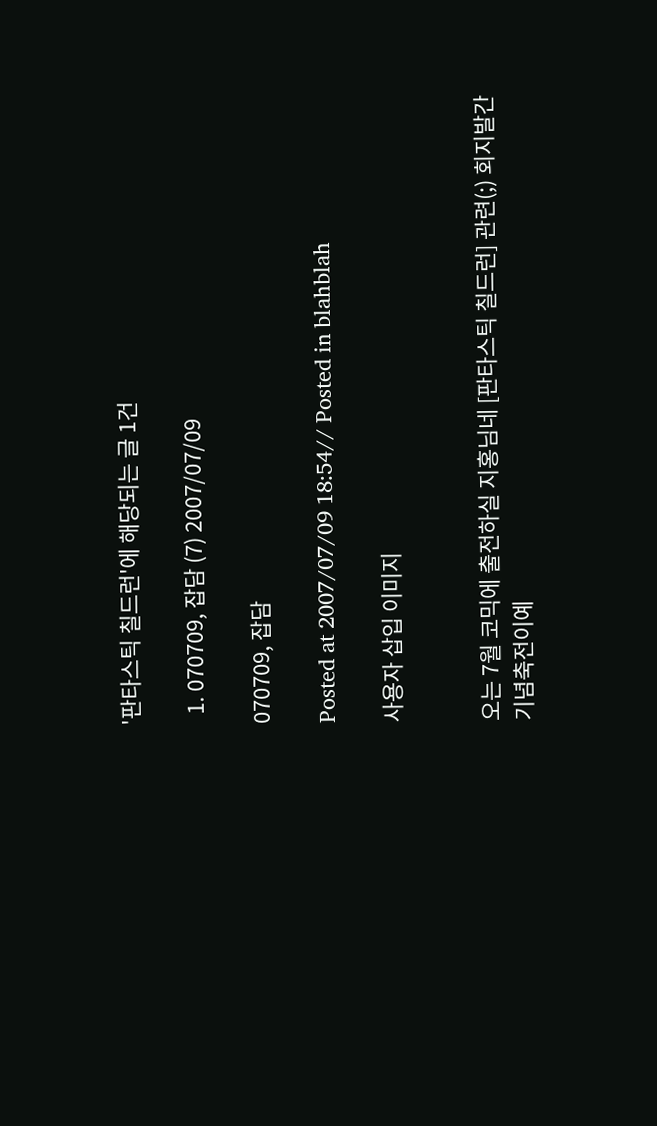'판타스틱 칠드런'에 해당되는 글 1건

  1. 070709, 잡담 (7) 2007/07/09

070709, 잡담

Posted at 2007/07/09 18:54// Posted in blahblah

사용자 삽입 이미지


오는 7월 코믹에 출전하실 지홍님네 [판타스틱 칠드런] 관련(;) 회지발간 기념축전이예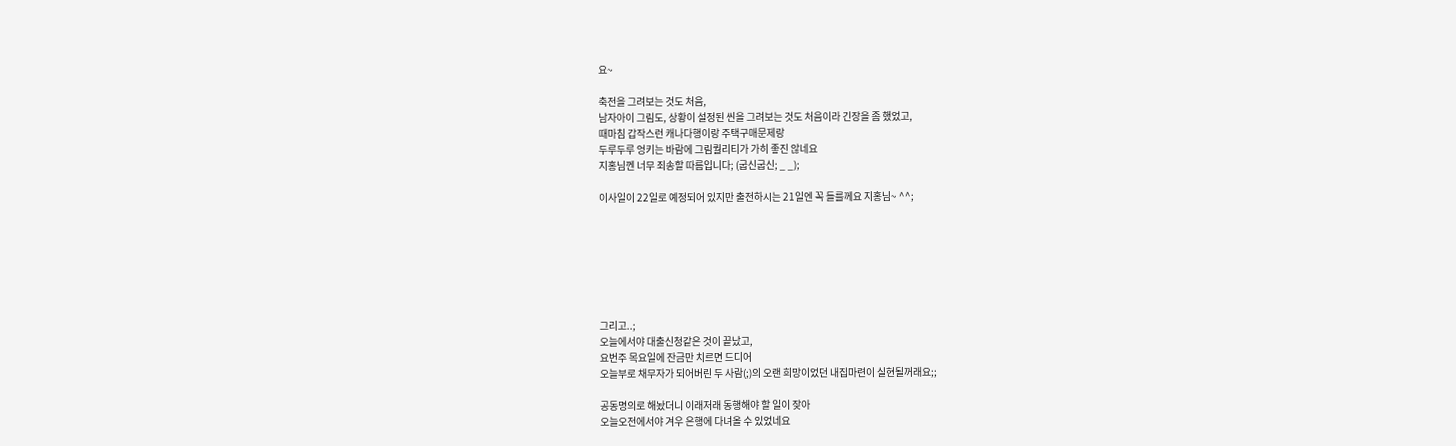요~

축전을 그려보는 것도 처음,
남자아이 그림도, 상황이 설정된 씬을 그려보는 것도 처음이라 긴장을 좀 했었고,
때마침 갑작스런 캐나다행이랑 주택구매문제랑
두루두루 엉키는 바람에 그림퀄리티가 가히 좋진 않네요
지홍님껜 너무 죄송할 따름입니다; (굽신굽신; _ _);

이사일이 22일로 예정되어 있지만 출전하시는 21일엔 꼭 들를께요 지홍님~ ^^;







그리고..;
오늘에서야 대출신청같은 것이 끝났고,
요번주 목요일에 잔금만 치르면 드디어
오늘부로 채무자가 되어버린 두 사람(;)의 오랜 희망이었던 내집마련이 실현될꺼래요;;

공동명의로 해놨더니 이래저래 동행해야 할 일이 잦아
오늘오전에서야 겨우 은행에 다녀올 수 있었네요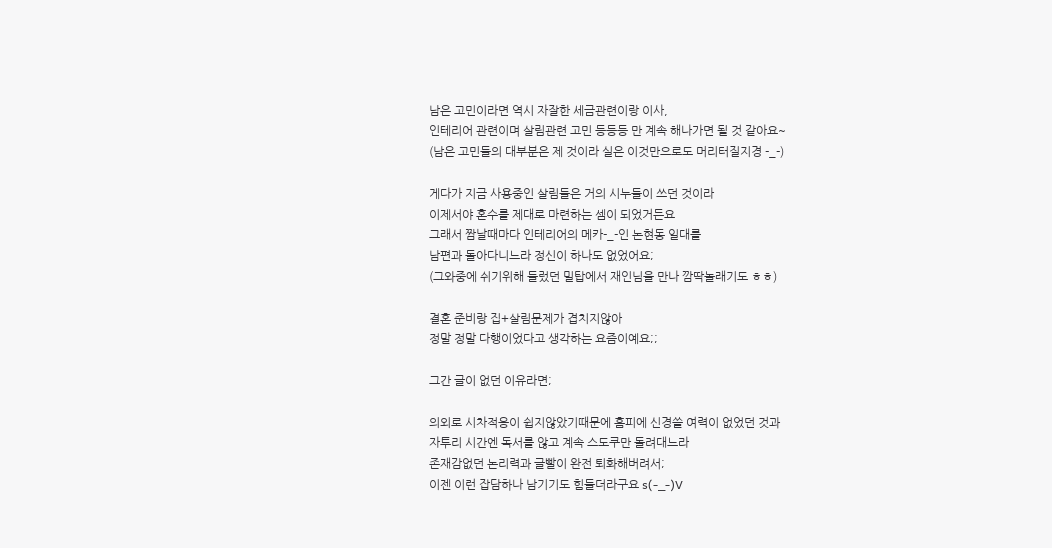남은 고민이라면 역시 자잘한 세금관련이랑 이사,
인테리어 관련이며 살림관련 고민 등등등 만 계속 해나가면 될 것 같아요~
(남은 고민들의 대부분은 제 것이라 실은 이것만으로도 머리터질지경 -_-)

게다가 지금 사용중인 살림들은 거의 시누들이 쓰던 것이라
이제서야 혼수를 제대로 마련하는 셈이 되었거든요
그래서 짬날때마다 인테리어의 메카-_-인 논현동 일대를
남편과 돌아다니느라 정신이 하나도 없었어요;
(그와중에 쉬기위해 들렀던 밀탑에서 재인님을 만나 깜딱놀래기도 ㅎㅎ)

결혼 준비랑 집+살림문제가 겹치지않아
정말 정말 다행이었다고 생각하는 요즘이예요;;

그간 글이 없던 이유라면;

의외로 시차적응이 쉽지않았기때문에 홈피에 신경쓸 여력이 없었던 것과
자투리 시간엔 독서를 않고 계속 스도쿠만 돌려대느라
존재감없던 논리력과 글빨이 완전 퇴화해버려서;
이젠 이런 잡담하나 남기기도 힘들더라구요 s(-_-)V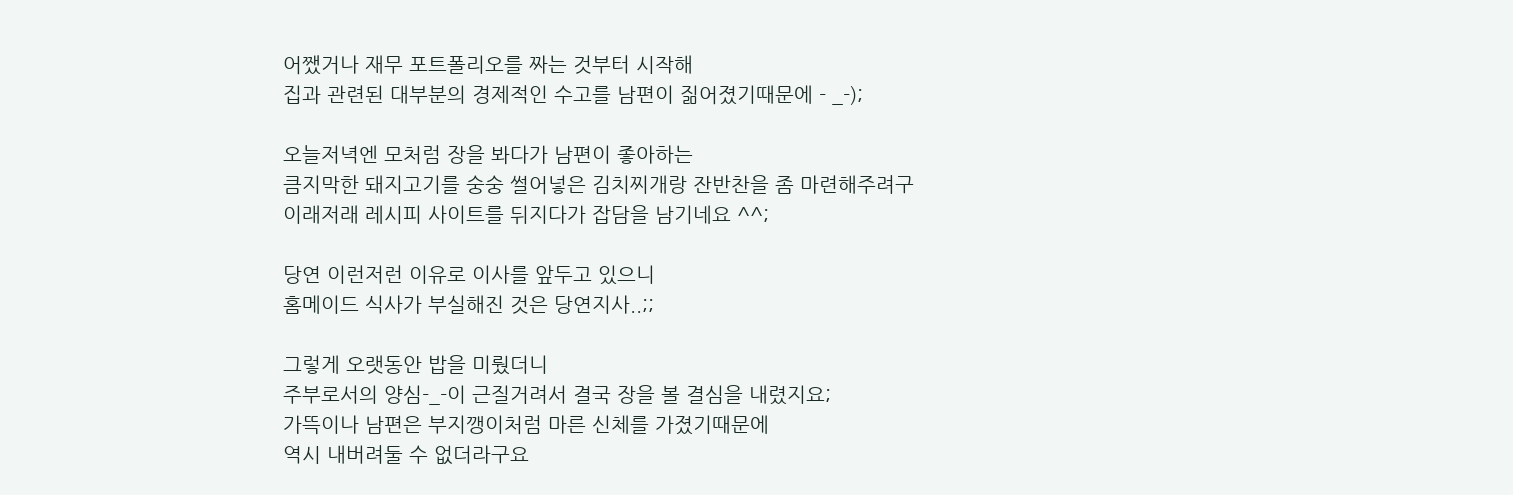어쨌거나 재무 포트폴리오를 짜는 것부터 시작해
집과 관련된 대부분의 경제적인 수고를 남편이 짊어졌기때문에 - _-);

오늘저녁엔 모처럼 장을 봐다가 남편이 좋아하는
큼지막한 돼지고기를 숭숭 썰어넣은 김치찌개랑 잔반찬을 좀 마련해주려구
이래저래 레시피 사이트를 뒤지다가 잡담을 남기네요 ^^;

당연 이런저런 이유로 이사를 앞두고 있으니
홈메이드 식사가 부실해진 것은 당연지사..;;

그렇게 오랫동안 밥을 미뤘더니
주부로서의 양심-_-이 근질거려서 결국 장을 볼 결심을 내렸지요;
가뜩이나 남편은 부지깽이처럼 마른 신체를 가졌기때문에
역시 내버려둘 수 없더라구요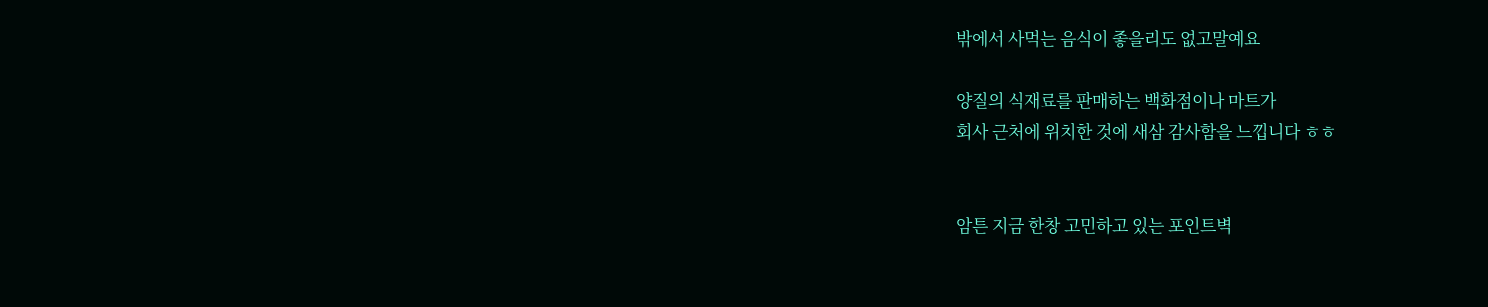밖에서 사먹는 음식이 좋을리도 없고말예요

양질의 식재료를 판매하는 백화점이나 마트가
회사 근처에 위치한 것에 새삼 감사함을 느낍니다 ㅎㅎ


암튼 지금 한창 고민하고 있는 포인트벽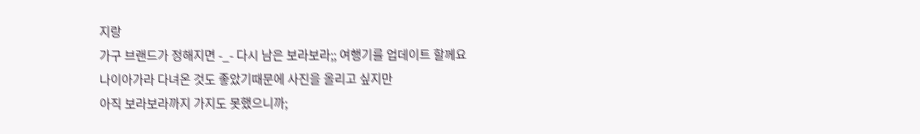지랑
가구 브랜드가 정해지면 -_- 다시 남은 보라보라;; 여행기를 업데이트 할께요
나이아가라 다녀온 것도 좋았기때문에 사진을 올리고 싶지만
아직 보라보라까지 가지도 못했으니까;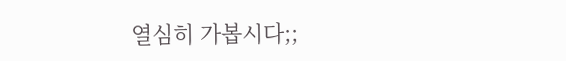열심히 가봅시다;;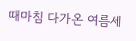때마침 다가온 여름세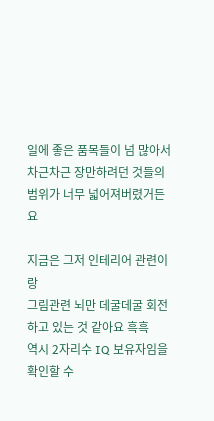일에 좋은 품목들이 넘 많아서
차근차근 장만하려던 것들의 범위가 너무 넓어져버렸거든요

지금은 그저 인테리어 관련이랑
그림관련 뇌만 데굴데굴 회전하고 있는 것 같아요 흑흑
역시 2자리수 IQ 보유자임을 확인할 수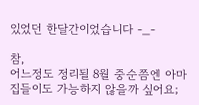있었던 한달간이었습니다 -_-

참,
어느정도 정리될 8월 중순쯤엔 아마 집들이도 가능하지 않을까 싶어요;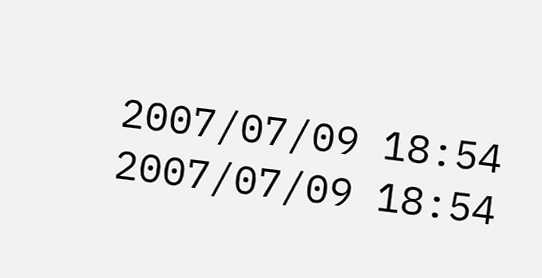2007/07/09 18:54 2007/07/09 18:54